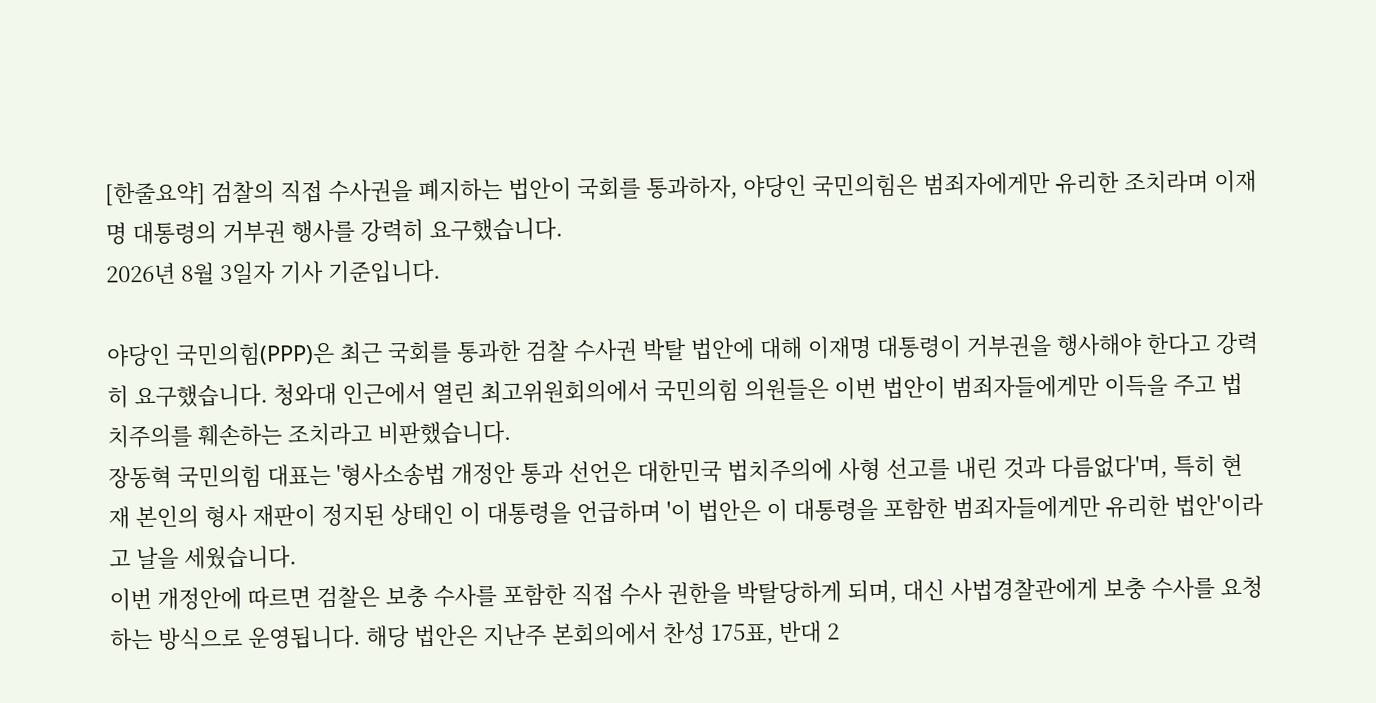[한줄요약] 검찰의 직접 수사권을 폐지하는 법안이 국회를 통과하자, 야당인 국민의힘은 범죄자에게만 유리한 조치라며 이재명 대통령의 거부권 행사를 강력히 요구했습니다.
2026년 8월 3일자 기사 기준입니다.

야당인 국민의힘(PPP)은 최근 국회를 통과한 검찰 수사권 박탈 법안에 대해 이재명 대통령이 거부권을 행사해야 한다고 강력히 요구했습니다. 청와대 인근에서 열린 최고위원회의에서 국민의힘 의원들은 이번 법안이 범죄자들에게만 이득을 주고 법치주의를 훼손하는 조치라고 비판했습니다.
장동혁 국민의힘 대표는 '형사소송법 개정안 통과 선언은 대한민국 법치주의에 사형 선고를 내린 것과 다름없다'며, 특히 현재 본인의 형사 재판이 정지된 상태인 이 대통령을 언급하며 '이 법안은 이 대통령을 포함한 범죄자들에게만 유리한 법안'이라고 날을 세웠습니다.
이번 개정안에 따르면 검찰은 보충 수사를 포함한 직접 수사 권한을 박탈당하게 되며, 대신 사법경찰관에게 보충 수사를 요청하는 방식으로 운영됩니다. 해당 법안은 지난주 본회의에서 찬성 175표, 반대 2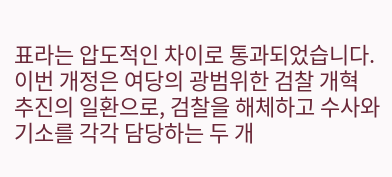표라는 압도적인 차이로 통과되었습니다.
이번 개정은 여당의 광범위한 검찰 개혁 추진의 일환으로, 검찰을 해체하고 수사와 기소를 각각 담당하는 두 개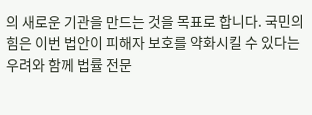의 새로운 기관을 만드는 것을 목표로 합니다. 국민의힘은 이번 법안이 피해자 보호를 약화시킬 수 있다는 우려와 함께 법률 전문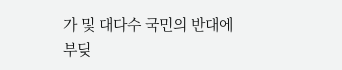가 및 대다수 국민의 반대에 부딪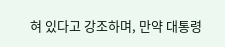혀 있다고 강조하며, 만약 대통령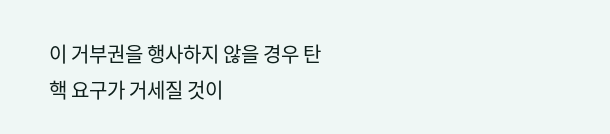이 거부권을 행사하지 않을 경우 탄핵 요구가 거세질 것이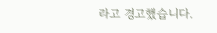라고 경고했습니다.